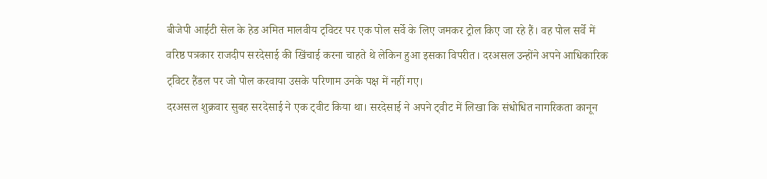बीजेपी आईटी सेल के हेड अमित मालवीय ट्विटर पर एक पोल सर्वे के लिए जमकर ट्रोल किए जा रहे हैं। वह पोल सर्वे में वरिष्ठ पत्रकार राजदीप सरदेसाई की खिंचाई करना चाहते थे लेकिन हुआ इसका विपरीत। दरअसल उन्होंने अपने आधिकारिक ट्विटर हैंडल पर जो पोल करवाया उसके परिणाम उनके पक्ष में नहीं गए।
दरअसल शुक्रवार सुबह सरदेसाई ने एक ट्वीट किया था। सरदेसाई ने अपने ट्वीट में लिखा कि संधोधित नागरिकता कानून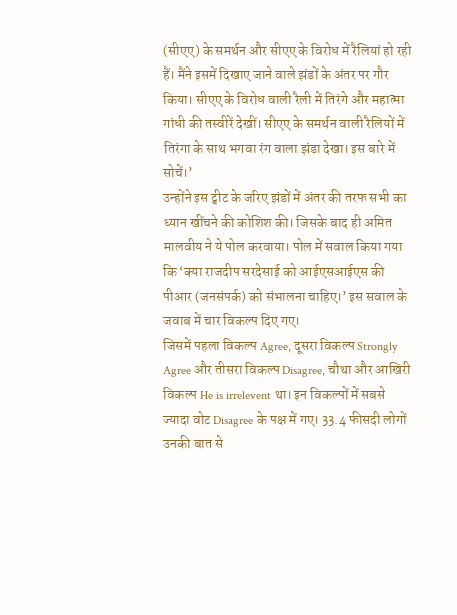(सीएए) के समर्थन और सीएए के विरोध में रैलियां हो रही हैं। मैंने इसमें दिखाए जाने वाले झंडों के अंतर पर गौर किया। सीएए के विरोध वाली रैली में तिरंगे और महात्मा गांधी की तस्वीरें देखीं। सीएए के समर्थन वाली रैलियों में तिरंगा के साथ भगवा रंग वाला झंडा देखा। इस बारे में सोचें।’
उन्होंने इस ट्वीट के जरिए झंडों में अंतर की तरफ सभी का ध्यान खींचने की कोशिश की। जिसके बाद ही अमित मालवीय ने ये पोल करवाया। पोल में सवाल किया गया कि ‘क्या राजदीप सरदेसाई को आईएसआईएस की पीआर (जनसंपर्क) को संभालना चाहिए।’ इस सवाल के जवाब में चार विकल्प दिए गए।
जिसमें पहला विकल्प Agree, दूसरा विकल्प Strongly Agree और तीसरा विकल्प Disagree, चौथा और आखिरी विकल्प He is irrelevent था। इन विकल्पों में सबसे ज्यादा वोट Disagree के पक्ष में गए। 33.4 फीसदी लोगों उनकी बात से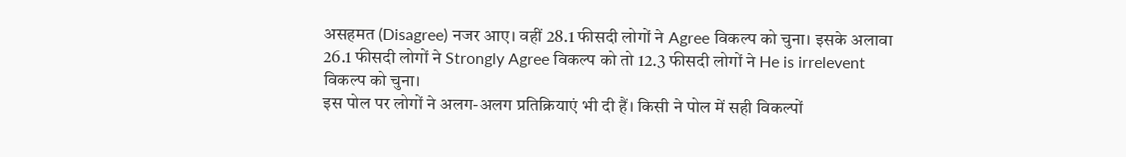असहमत (Disagree) नजर आए। वहीं 28.1 फीसदी लोगों ने Agree विकल्प को चुना। इसके अलावा 26.1 फीसदी लोगों ने Strongly Agree विकल्प को तो 12.3 फीसदी लोगों ने He is irrelevent विकल्प को चुना।
इस पोल पर लोगों ने अलग-अलग प्रतिक्रियाएं भी दी हैं। किसी ने पोल में सही विकल्पों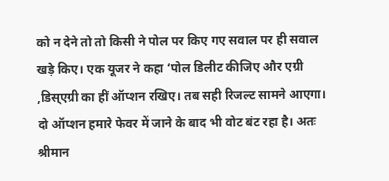को न देने तो तो किसी ने पोल पर किए गए सवाल पर ही सवाल खड़े किए। एक यूजर ने कहा ‘पोल डिलीट कीजिए और एग्री ,डिस्एग्री का हीं ऑप्शन रखिए। तब सही रिजल्ट सामने आएगा। दो ऑप्शन हमारे फेवर में जाने के बाद भी वोट बंट रहा है। अतः श्रीमान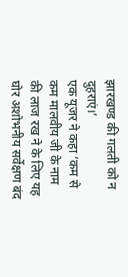झारखण्ड की गलती को न दुहराएं।’
एक यूजर ने कहा ‘कम से कम मालवीय जी के नाम की लाज रख ने के लिए यह घोर अशोभनीय सर्वेक्षण बंद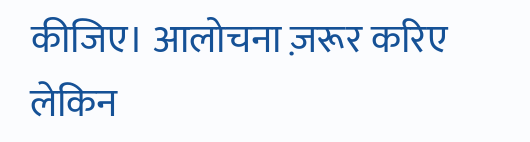कीजिए। आलोचना ज़रूर करिए लेकिन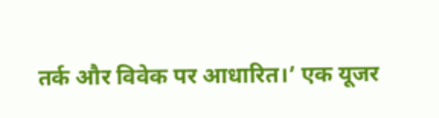तर्क और विवेक पर आधारित।’ एक यूजर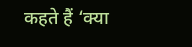कहते हैं ‘क्या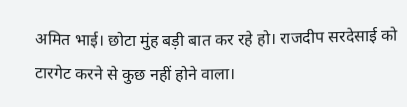अमित भाई। छोटा मुंह बड़ी बात कर रहे हो। राजदीप सरदेसाई को टारगेट करने से कुछ नहीं होने वाला।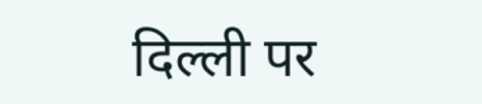दिल्ली पर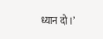ध्यान दो।’